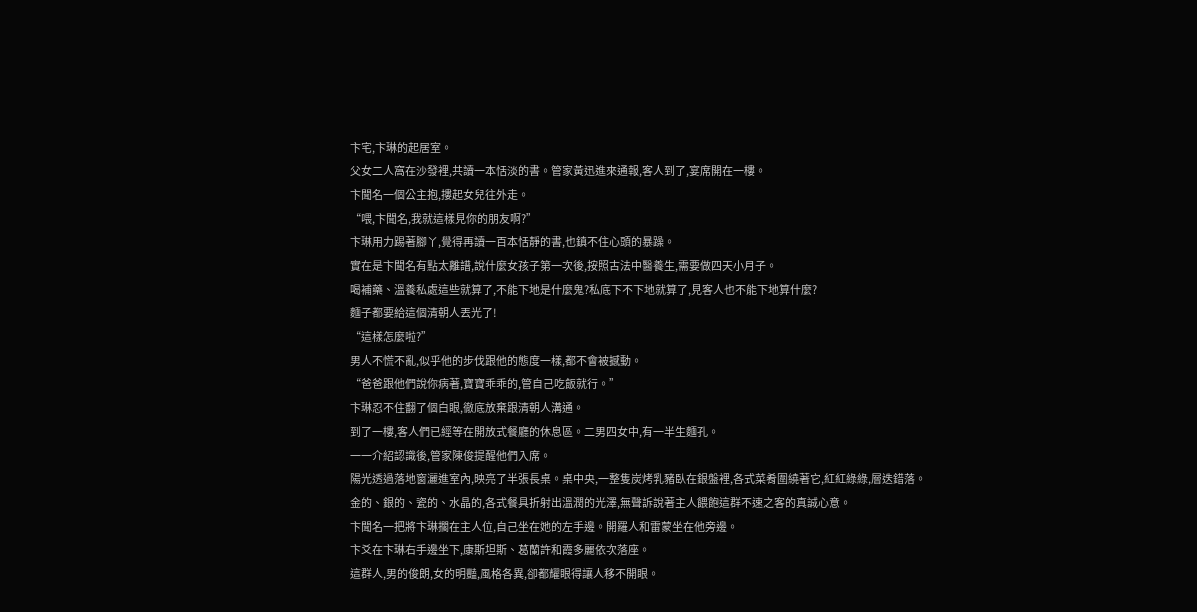卞宅,卞琳的起居室。
父女二人窩在沙發裡,共讀一本恬淡的書。管家黃迅進來通報,客人到了,宴席開在一樓。
卞聞名一個公主抱,摟起女兒往外走。
“喂,卞聞名,我就這樣見你的朋友啊?”
卞琳用力踢著腳丫,覺得再讀一百本恬靜的書,也鎮不住心頭的暴躁。
實在是卞聞名有點太離譜,說什麼女孩子第一次後,按照古法中醫養生,需要做四天小月子。
喝補藥、溫養私處這些就算了,不能下地是什麼鬼?私底下不下地就算了,見客人也不能下地算什麼?
麵子都要給這個清朝人丟光了!
“這樣怎麼啦?”
男人不慌不亂,似乎他的步伐跟他的態度一樣,都不會被撼動。
“爸爸跟他們說你病著,寶寶乖乖的,管自己吃飯就行。”
卞琳忍不住翻了個白眼,徹底放棄跟清朝人溝通。
到了一樓,客人們已經等在開放式餐廳的休息區。二男四女中,有一半生麵孔。
一一介紹認識後,管家陳俊提醒他們入席。
陽光透過落地窗灑進室內,映亮了半張長桌。桌中央,一整隻炭烤乳豬臥在銀盤裡,各式菜肴圍繞著它,紅紅綠綠,層迭錯落。
金的、銀的、瓷的、水晶的,各式餐具折射出溫潤的光澤,無聲訴說著主人餵飽這群不速之客的真誠心意。
卞聞名一把將卞琳擱在主人位,自己坐在她的左手邊。開羅人和雷蒙坐在他旁邊。
卞爻在卞琳右手邊坐下,康斯坦斯、葛蘭許和霞多麗依次落座。
這群人,男的俊朗,女的明豔,風格各異,卻都耀眼得讓人移不開眼。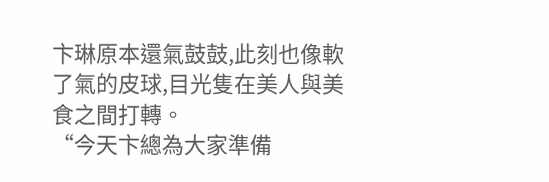卞琳原本還氣鼓鼓,此刻也像軟了氣的皮球,目光隻在美人與美食之間打轉。
“今天卞總為大家準備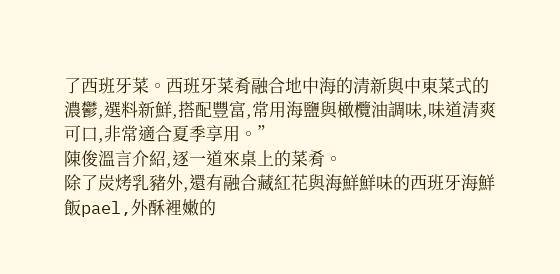了西班牙菜。西班牙菜肴融合地中海的清新與中東菜式的濃鬱,選料新鮮,搭配豐富,常用海鹽與橄欖油調味,味道清爽可口,非常適合夏季享用。”
陳俊溫言介紹,逐一道來桌上的菜肴。
除了炭烤乳豬外,還有融合藏紅花與海鮮鮮味的西班牙海鮮飯pael,外酥裡嫩的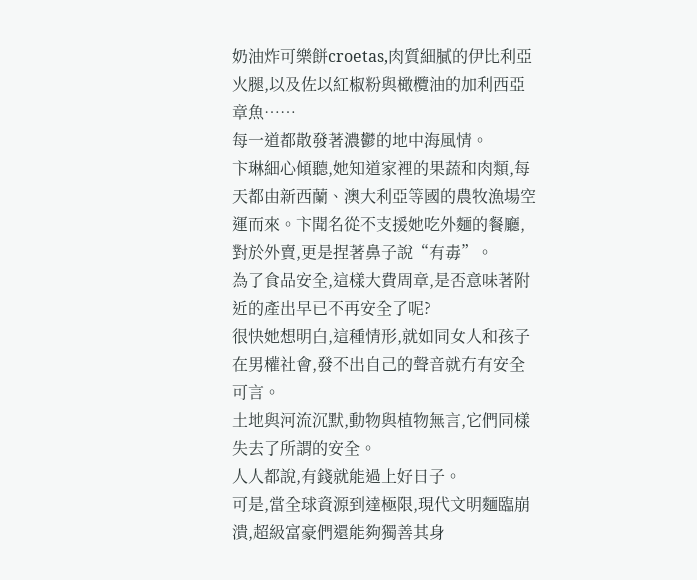奶油炸可樂餅croetas,肉質細膩的伊比利亞火腿,以及佐以紅椒粉與橄欖油的加利西亞章魚……
每一道都散發著濃鬱的地中海風情。
卞琳細心傾聽,她知道家裡的果蔬和肉類,每天都由新西蘭、澳大利亞等國的農牧漁場空運而來。卞聞名從不支援她吃外麵的餐廳,對於外賣,更是捏著鼻子說“有毒”。
為了食品安全,這樣大費周章,是否意味著附近的產出早已不再安全了呢?
很快她想明白,這種情形,就如同女人和孩子在男權社會,發不出自己的聲音就冇有安全可言。
土地與河流沉默,動物與植物無言,它們同樣失去了所謂的安全。
人人都說,有錢就能過上好日子。
可是,當全球資源到達極限,現代文明麵臨崩潰,超級富豪們還能夠獨善其身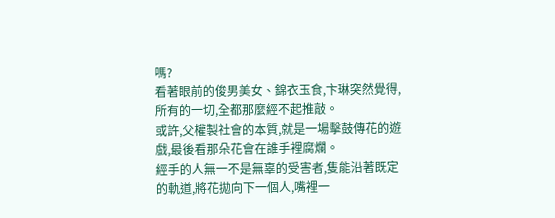嗎?
看著眼前的俊男美女、錦衣玉食,卞琳突然覺得,所有的一切,全都那麼經不起推敲。
或許,父權製社會的本質,就是一場擊鼓傳花的遊戲,最後看那朵花會在誰手裡腐爛。
經手的人無一不是無辜的受害者,隻能沿著既定的軌道,將花拋向下一個人,嘴裡一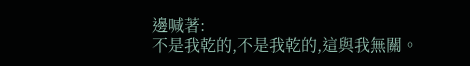邊喊著:
不是我乾的,不是我乾的,這與我無關。